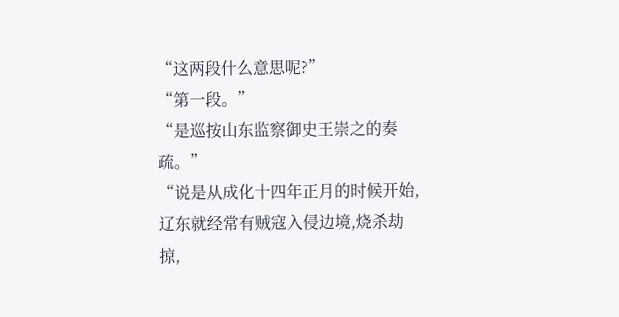“这两段什么意思呢?”
“第一段。”
“是巡按山东监察御史王崇之的奏疏。”
“说是从成化十四年正月的时候开始,辽东就经常有贼寇入侵边境,烧杀劫掠,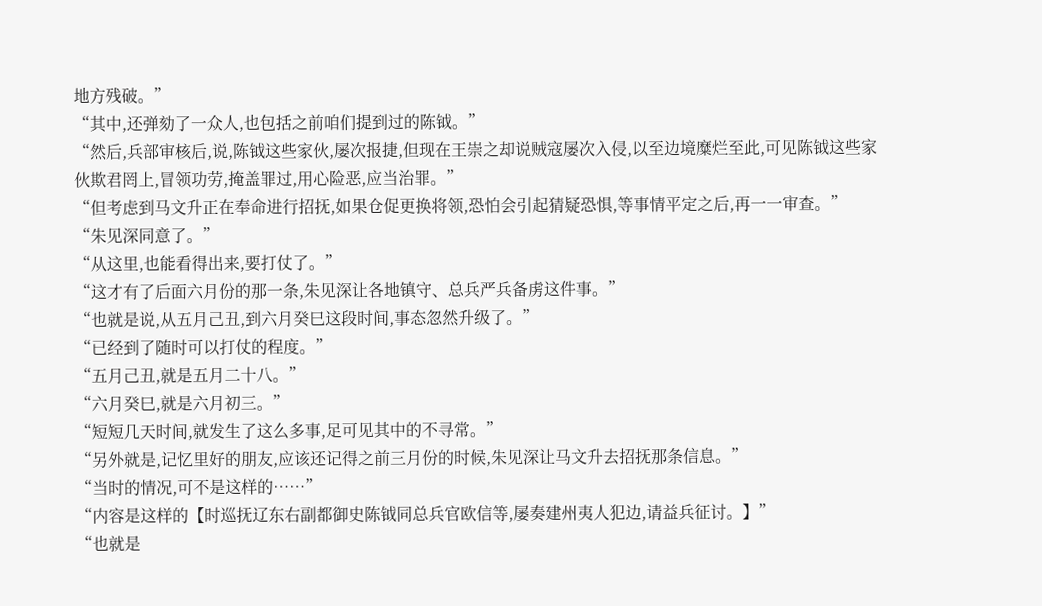地方残破。”
“其中,还弹劾了一众人,也包括之前咱们提到过的陈钺。”
“然后,兵部审核后,说,陈钺这些家伙,屡次报捷,但现在王崇之却说贼寇屡次入侵,以至边境糜烂至此,可见陈钺这些家伙欺君罔上,冒领功劳,掩盖罪过,用心险恶,应当治罪。”
“但考虑到马文升正在奉命进行招抚,如果仓促更换将领,恐怕会引起猜疑恐惧,等事情平定之后,再一一审查。”
“朱见深同意了。”
“从这里,也能看得出来,要打仗了。”
“这才有了后面六月份的那一条,朱见深让各地镇守、总兵严兵备虏这件事。”
“也就是说,从五月己丑,到六月癸巳这段时间,事态忽然升级了。”
“已经到了随时可以打仗的程度。”
“五月己丑,就是五月二十八。”
“六月癸巳,就是六月初三。”
“短短几天时间,就发生了这么多事,足可见其中的不寻常。”
“另外就是,记忆里好的朋友,应该还记得之前三月份的时候,朱见深让马文升去招抚那条信息。”
“当时的情况,可不是这样的……”
“内容是这样的【时巡抚辽东右副都御史陈钺同总兵官欧信等,屡奏建州夷人犯边,请益兵征讨。】”
“也就是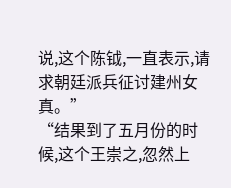说,这个陈钺,一直表示,请求朝廷派兵征讨建州女真。”
“结果到了五月份的时候,这个王崇之,忽然上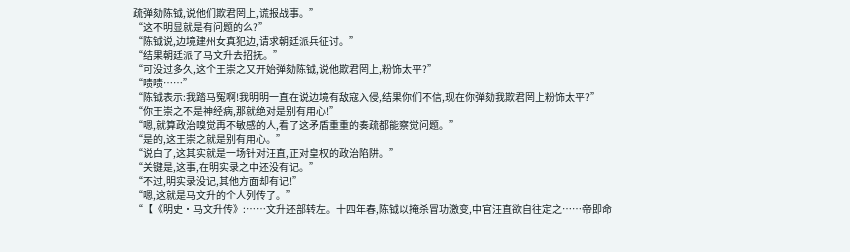疏弹劾陈钺,说他们欺君罔上,谎报战事。”
“这不明显就是有问题的么?”
“陈钺说,边境建州女真犯边,请求朝廷派兵征讨。”
“结果朝廷派了马文升去招抚。”
“可没过多久,这个王崇之又开始弹劾陈钺,说他欺君罔上,粉饰太平?”
“啧啧……”
“陈钺表示:我踏马冤啊!我明明一直在说边境有敌寇入侵,结果你们不信,现在你弹劾我欺君罔上粉饰太平?”
“你王崇之不是神经病,那就绝对是别有用心!”
“嗯,就算政治嗅觉再不敏感的人,看了这矛盾重重的奏疏都能察觉问题。”
“是的,这王崇之就是别有用心。”
“说白了,这其实就是一场针对汪直,正对皇权的政治陷阱。”
“关键是,这事,在明实录之中还没有记。”
“不过,明实录没记,其他方面却有记!”
“嗯,这就是马文升的个人列传了。”
“【《明史·马文升传》:……文升还部转左。十四年春,陈钺以掩杀冒功激变,中官汪直欲自往定之……帝即命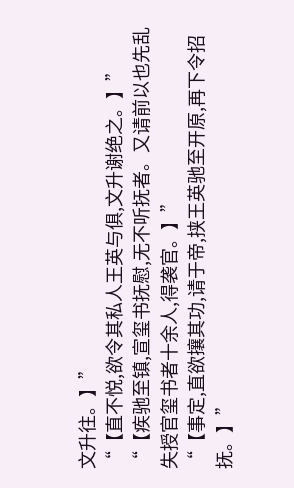文升往。】”
“【直不悦,欲令其私人王英与俱,文升谢绝之。】”
“【疾驰至镇,宣玺书抚慰,无不听抚者。又请前以也先乱失授官玺书者十余人,得袭官。】”
“【事定,直欲攘其功,请于帝,挟王英驰至开原,再下令招抚。】”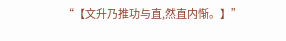“【文升乃推功与直,然直内惭。】”